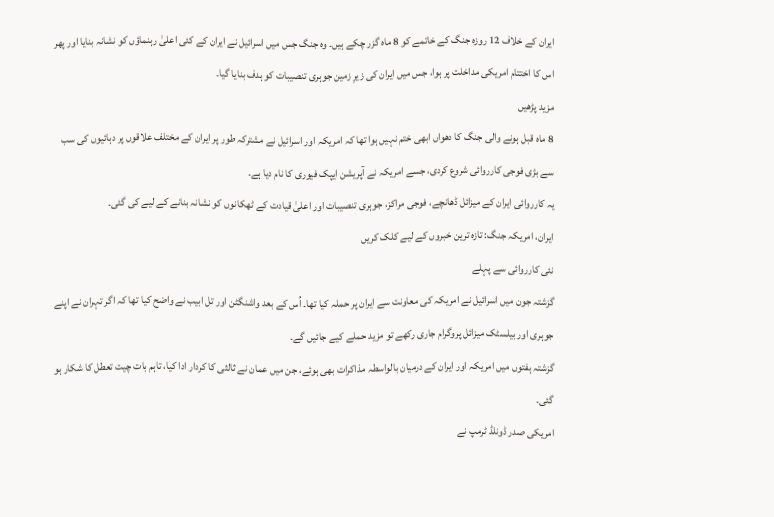ایران کے خلاف 12 روزہ جنگ کے خاتمے کو 8 ماہ گزر چکے ہیں۔ وہ جنگ جس میں اسرائیل نے ایران کے کئی اعلیٰ رہنماؤں کو نشانہ بنایا اور پھر اس کا اختتام امریکی مداخلت پر ہوا، جس میں ایران کی زیرِ زمین جوہری تنصیبات کو ہدف بنایا گیا۔
مزید پڑھیں
8 ماہ قبل ہونے والی جنگ کا دھواں ابھی ختم نہیں ہوا تھا کہ امریکہ اور اسرائیل نے مشترکہ طور پر ایران کے مختلف علاقوں پر دہائیوں کی سب سے بڑی فوجی کارروائی شروع کردی، جسے امریکہ نے آپریشن ایپک فیوری کا نام دیا ہے۔
یہ کارروائی ایران کے میزائل ڈھانچے، فوجی مراکز، جوہری تنصیبات اور اعلیٰ قیادت کے ٹھکانوں کو نشانہ بنانے کے لیے کی گئی۔
ایران، امریکہ جنگ: تازہ ترین خبروں کے لیے کلک کریں
نئی کارروائی سے پہلے
گزشتہ جون میں اسرائیل نے امریکہ کی معاونت سے ایران پر حملہ کیا تھا۔ اُس کے بعد واشنگٹن اور تل ابیب نے واضح کیا تھا کہ اگر تہران نے اپنے جوہری اور بیلسٹک میزائل پروگرام جاری رکھے تو مزید حملے کیے جائیں گے۔
گزشتہ ہفتوں میں امریکہ اور ایران کے درمیان بالواسطہ مذاکرات بھی ہوئے، جن میں عمان نے ثالثی کا کردار ادا کیا، تاہم بات چیت تعطل کا شکار ہو گئی۔
امریکی صدر ڈونلڈ ٹرمپ نے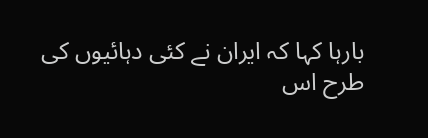بارہا کہا کہ ایران نے کئی دہائیوں کی طرح اس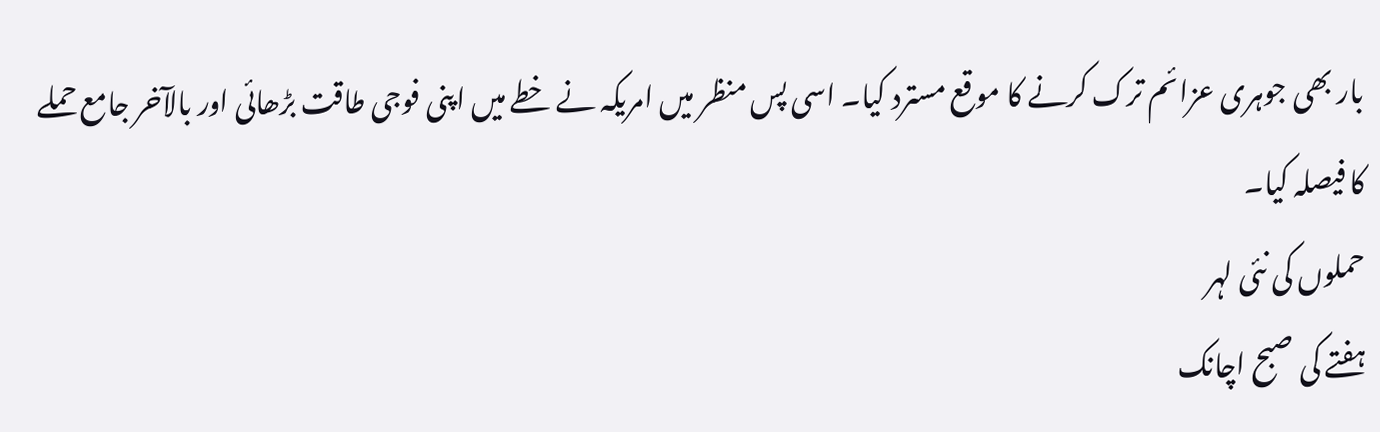بار بھی جوہری عزائم ترک کرنے کا موقع مسترد کیا۔ اسی پس منظر میں امریکہ نے خطے میں اپنی فوجی طاقت بڑھائی اور بالآخر جامع حملے کا فیصلہ کیا۔
حملوں کی نئی لہر
ہفتے کی صبح اچانک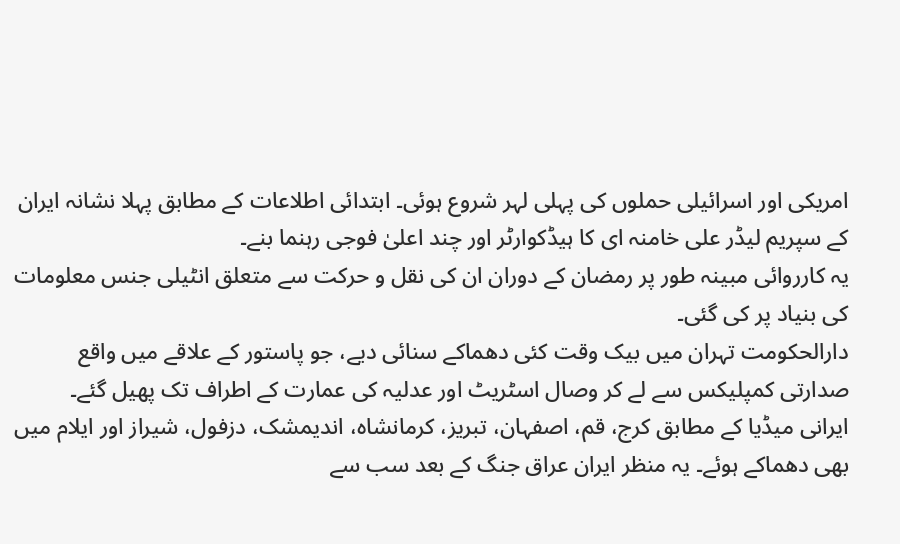امریکی اور اسرائیلی حملوں کی پہلی لہر شروع ہوئی۔ ابتدائی اطلاعات کے مطابق پہلا نشانہ ایران کے سپریم لیڈر علی خامنہ ای کا ہیڈکوارٹر اور چند اعلیٰ فوجی رہنما بنے۔
یہ کارروائی مبینہ طور پر رمضان کے دوران ان کی نقل و حرکت سے متعلق انٹیلی جنس معلومات کی بنیاد پر کی گئی۔
دارالحکومت تہران میں بیک وقت کئی دھماکے سنائی دیے، جو پاستور کے علاقے میں واقع صدارتی کمپلیکس سے لے کر وصال اسٹریٹ اور عدلیہ کی عمارت کے اطراف تک پھیل گئے۔
ایرانی میڈیا کے مطابق کرج، قم، اصفہان، تبریز، کرمانشاہ، اندیمشک، دزفول، شیراز اور ایلام میں بھی دھماکے ہوئے۔ یہ منظر ایران عراق جنگ کے بعد سب سے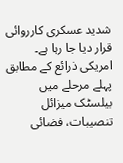شدید عسکری کارروائی قرار دیا جا رہا ہے۔
امریکی ذرائع کے مطابق پہلے مرحلے میں بیلسٹک میزائل تنصیبات، فضائی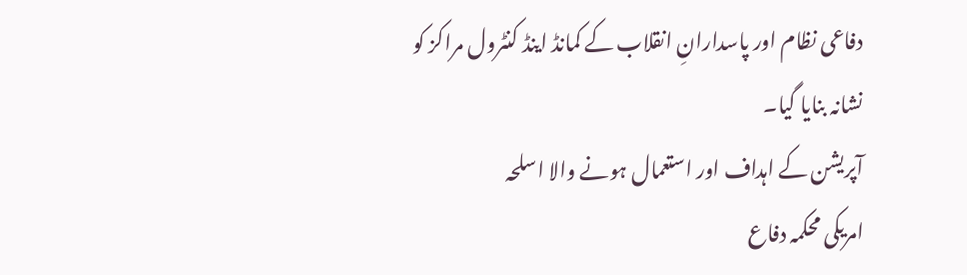دفاعی نظام اور پاسدارانِ انقلاب کے کمانڈ اینڈ کنٹرول مراکز کو نشانہ بنایا گیا۔
آپریشن کے اہداف اور استعمال ہونے والا اسلحہ
امریکی محکمہ دفاع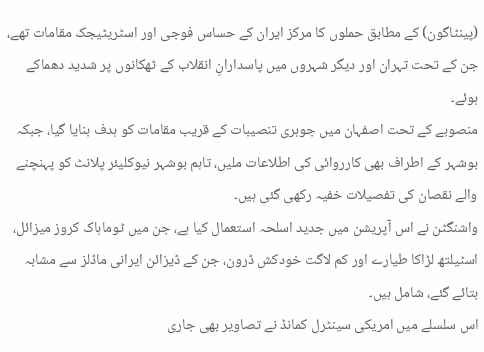(پینٹاگون) کے مطابق حملوں کا مرکز ایران کے حساس فوجی اور اسٹریٹیجک مقامات تھے، جن کے تحت تہران اور دیگر شہروں میں پاسدارانِ انقلاب کے ٹھکانوں پر شدید دھماکے ہوئے۔
منصوبے کے تحت اصفہان میں جوہری تنصیبات کے قریب مقامات کو ہدف بنایا گیا، جبکہ بوشہر کے اطراف بھی کارروائی کی اطلاعات ملیں، تاہم بوشہر نیوکلیئر پلانٹ کو پہنچنے والے نقصان کی تفصیلات خفیہ رکھی گئی ہیں۔
واشنگٹن نے اس آپریشن میں جدید اسلحہ استعمال کیا ہے، جن میں ٹوماہاک کروز میزائل، اسٹیلتھ لڑاکا طیارے اور کم لاگت خودکش ڈرون، جن کے ڈیزائن ایرانی ماڈلز سے مشابہ بتائے گئے، شامل ہیں۔
اس سلسلے میں امریکی سینٹرل کمانڈ نے تصاویر بھی جاری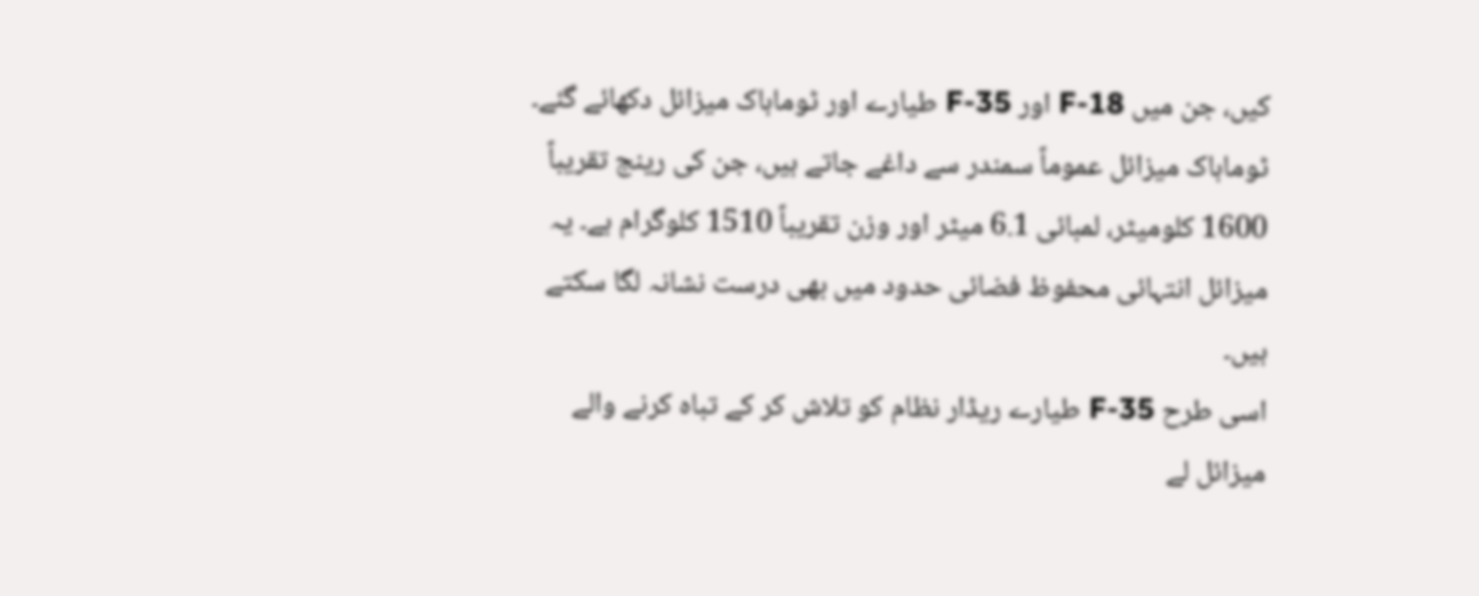کیں، جن میں F-18 اور F-35 طیارے اور ٹوماہاک میزائل دکھائے گئے۔
ٹوماہاک میزائل عموماً سمندر سے داغے جاتے ہیں، جن کی رینج تقریباً 1600 کلومیٹر، لمبائی 6.1 میٹر اور وزن تقریباً 1510 کلوگرام ہے۔ یہ میزائل انتہائی محفوظ فضائی حدود میں بھی درست نشانہ لگا سکتے ہیں۔
اسی طرح F-35 طیارے ریڈار نظام کو تلاش کر کے تباہ کرنے والے میزائل لے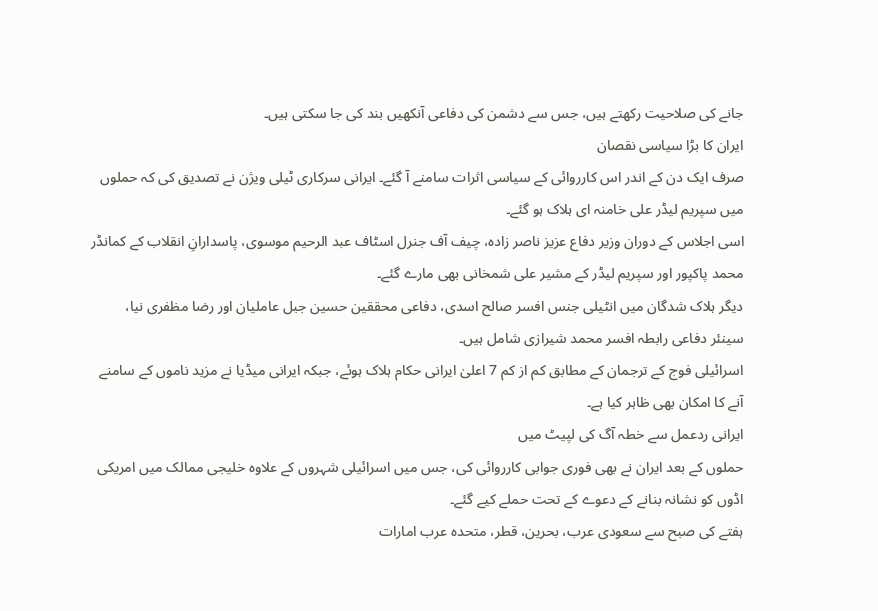جانے کی صلاحیت رکھتے ہیں، جس سے دشمن کی دفاعی آنکھیں بند کی جا سکتی ہیں۔
ایران کا بڑا سیاسی نقصان
صرف ایک دن کے اندر اس کارروائی کے سیاسی اثرات سامنے آ گئے۔ ایرانی سرکاری ٹیلی ویژن نے تصدیق کی کہ حملوں میں سپریم لیڈر علی خامنہ ای ہلاک ہو گئے۔
اسی اجلاس کے دوران وزیر دفاع عزیز ناصر زادہ، چیف آف جنرل اسٹاف عبد الرحیم موسوی، پاسدارانِ انقلاب کے کمانڈر محمد پاکپور اور سپریم لیڈر کے مشیر علی شمخانی بھی مارے گئے۔
دیگر ہلاک شدگان میں انٹیلی جنس افسر صالح اسدی، دفاعی محققین حسین جبل عاملیان اور رضا مظفری نیا، سینئر دفاعی رابطہ افسر محمد شیرازی شامل ہیں۔
اسرائیلی فوج کے ترجمان کے مطابق کم از کم 7 اعلیٰ ایرانی حکام ہلاک ہوئے، جبکہ ایرانی میڈیا نے مزید ناموں کے سامنے آنے کا امکان بھی ظاہر کیا ہے۔
ایرانی ردعمل سے خطہ آگ کی لپیٹ میں
حملوں کے بعد ایران نے بھی فوری جوابی کارروائی کی، جس میں اسرائیلی شہروں کے علاوہ خلیجی ممالک میں امریکی اڈوں کو نشانہ بنانے کے دعوے کے تحت حملے کیے گئے۔
ہفتے کی صبح سے سعودی عرب، بحرین، قطر، متحدہ عرب امارات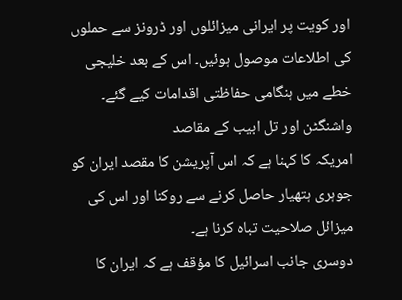اور کویت پر ایرانی میزائلوں اور ڈرونز سے حملوں کی اطلاعات موصول ہوئیں۔ اس کے بعد خلیجی خطے میں ہنگامی حفاظتی اقدامات کیے گئے۔
واشنگٹن اور تل ابیب کے مقاصد
امریکہ کا کہنا ہے کہ اس آپریشن کا مقصد ایران کو جوہری ہتھیار حاصل کرنے سے روکنا اور اس کی میزائل صلاحیت تباہ کرنا ہے۔
دوسری جانب اسرائیل کا مؤقف ہے کہ ایران کا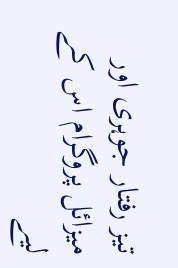تیز رفتار جوہری اور میزائل پروگرام اس کے لیے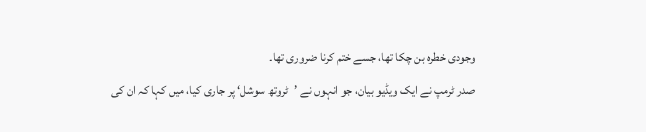وجودی خطرہ بن چکا تھا، جسے ختم کرنا ضروری تھا۔
صدر ٹرمپ نے ایک ویڈیو بیان، جو انہوں نے ’ٹروتھ سوشل‘ پر جاری کیا، میں کہا کہ ان کی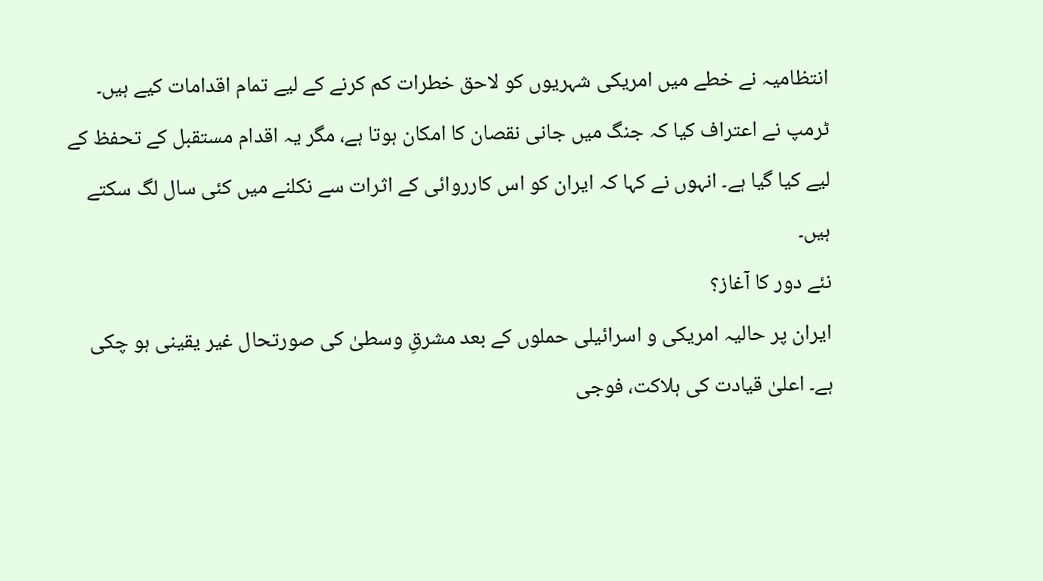انتظامیہ نے خطے میں امریکی شہریوں کو لاحق خطرات کم کرنے کے لیے تمام اقدامات کیے ہیں۔
ٹرمپ نے اعتراف کیا کہ جنگ میں جانی نقصان کا امکان ہوتا ہے، مگر یہ اقدام مستقبل کے تحفظ کے لیے کیا گیا ہے۔ انہوں نے کہا کہ ایران کو اس کارروائی کے اثرات سے نکلنے میں کئی سال لگ سکتے ہیں۔
نئے دور کا آغاز؟
ایران پر حالیہ امریکی و اسرائیلی حملوں کے بعد مشرقِ وسطیٰ کی صورتحال غیر یقینی ہو چکی ہے۔ اعلیٰ قیادت کی ہلاکت، فوجی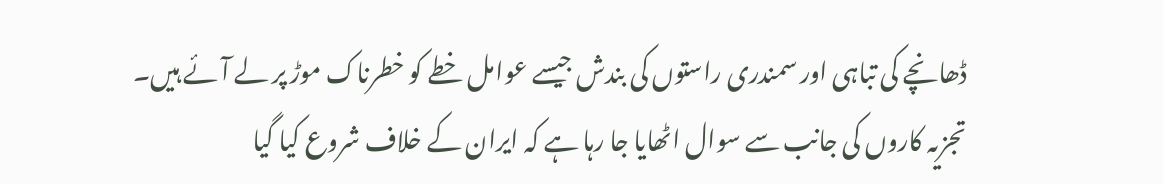ڈھانچے کی تباہی اور سمندری راستوں کی بندش جیسے عوامل خطے کو خطرناک موڑ پر لے آئے ہیں۔
تجزیہ کاروں کی جانب سے سوال اٹھایا جا رہا ہے کہ ایران کے خلاف شروع کیا گیا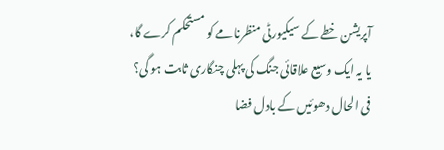آپریشن خطے کے سیکیورٹی منظرنامے کو مستحکم کرے گا، یا یہ ایک وسیع علاقائی جنگ کی پہلی چنگاری ثابت ہو گی؟
فی الحال دھوئیں کے بادل فضا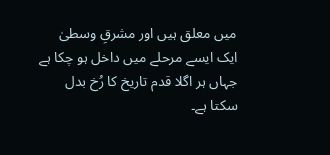میں معلق ہیں اور مشرقِ وسطیٰ ایک ایسے مرحلے میں داخل ہو چکا ہے جہاں ہر اگلا قدم تاریخ کا رُخ بدل سکتا ہے۔